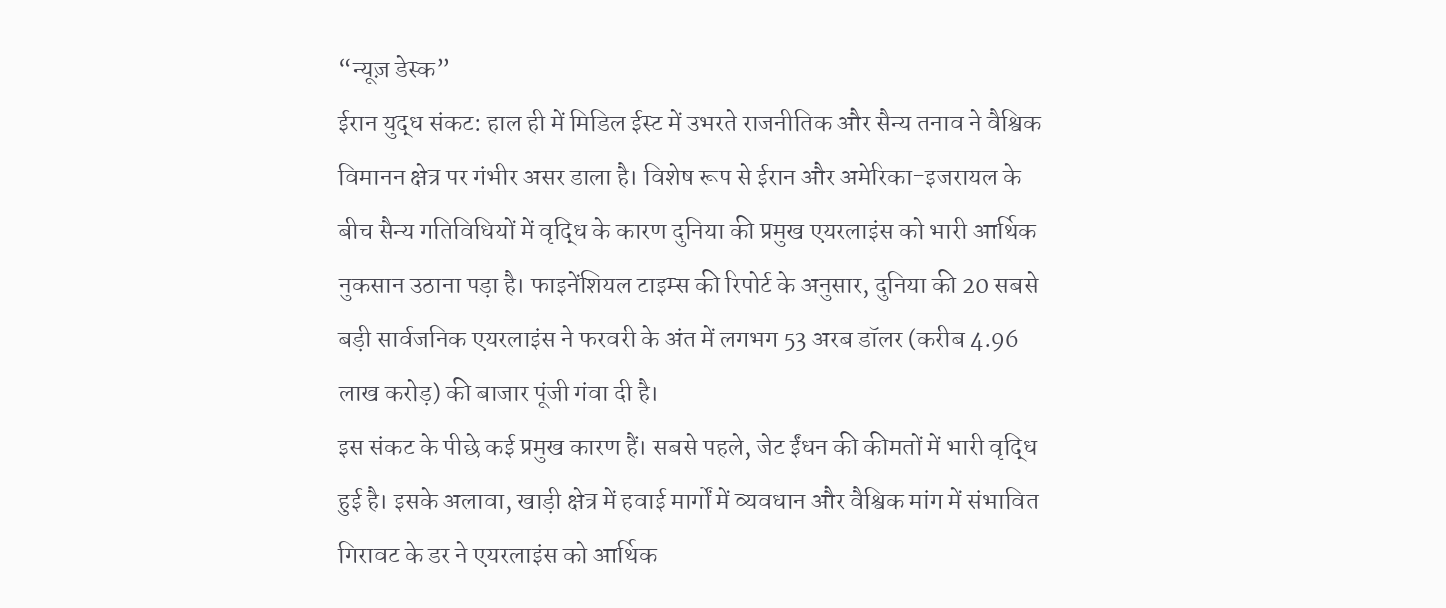“न्यूज़ डेस्क”
ईरान युद्ध संकट: हाल ही में मिडिल ईस्ट में उभरते राजनीतिक और सैन्य तनाव ने वैश्विक विमानन क्षेत्र पर गंभीर असर डाला है। विशेष रूप से ईरान और अमेरिका-इजरायल के बीच सैन्य गतिविधियों में वृद्धि के कारण दुनिया की प्रमुख एयरलाइंस को भारी आर्थिक नुकसान उठाना पड़ा है। फाइनेंशियल टाइम्स की रिपोर्ट के अनुसार, दुनिया की 20 सबसे बड़ी सार्वजनिक एयरलाइंस ने फरवरी के अंत में लगभग 53 अरब डॉलर (करीब 4.96 लाख करोड़) की बाजार पूंजी गंवा दी है।
इस संकट के पीछे कई प्रमुख कारण हैं। सबसे पहले, जेट ईंधन की कीमतों में भारी वृद्धि हुई है। इसके अलावा, खाड़ी क्षेत्र में हवाई मार्गों में व्यवधान और वैश्विक मांग में संभावित गिरावट के डर ने एयरलाइंस को आर्थिक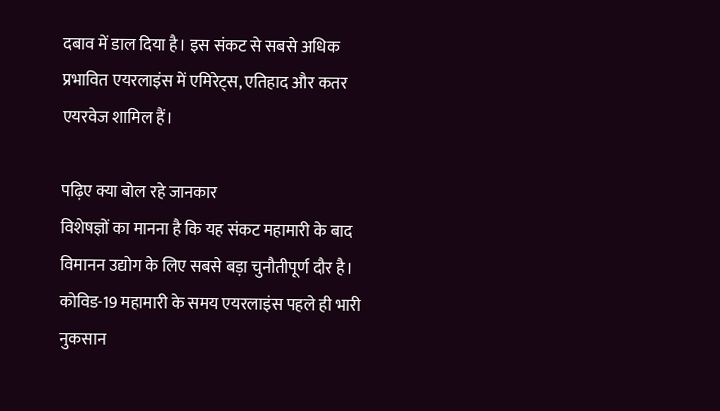दबाव में डाल दिया है। इस संकट से सबसे अधिक प्रभावित एयरलाइंस में एमिरेट्स, एतिहाद और कतर एयरवेज शामिल हैं।

पढ़िए क्या बोल रहे जानकार
विशेषज्ञों का मानना है कि यह संकट महामारी के बाद विमानन उद्योग के लिए सबसे बड़ा चुनौतीपूर्ण दौर है। कोविड-19 महामारी के समय एयरलाइंस पहले ही भारी नुकसान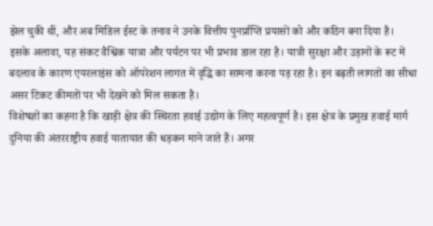झेल चुकी थीं, और अब मिडिल ईस्ट के तनाव ने उनके वित्तीय पुनर्प्राप्ति प्रयासों को और कठिन बना दिया है।
इसके अलावा, यह संकट वैश्विक यात्रा और पर्यटन पर भी प्रभाव डाल रहा है। यात्री सुरक्षा और उड़ानों के रूट में बदलाव के कारण एयरलाइंस को ऑपरेशन लागत में वृद्धि का सामना करना पड़ रहा है। इन बढ़ती लागतों का सीधा असर टिकट कीमतों पर भी देखने को मिल सकता है।
विशेषज्ञों का कहना है कि खाड़ी क्षेत्र की स्थिरता हवाई उद्योग के लिए महत्वपूर्ण है। इस क्षेत्र के प्रमुख हवाई मार्ग दुनिया की अंतरराष्ट्रीय हवाई यातायात की धड़कन माने जाते हैं। अगर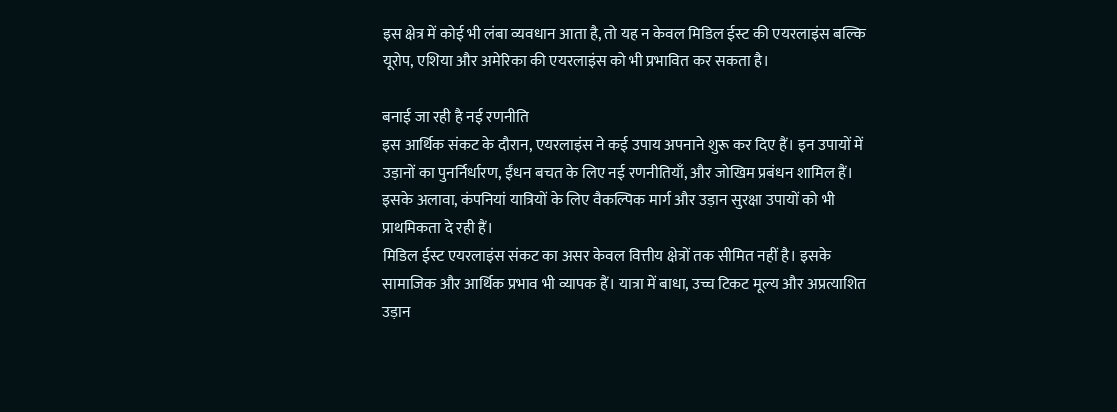इस क्षेत्र में कोई भी लंबा व्यवधान आता है, तो यह न केवल मिडिल ईस्ट की एयरलाइंस बल्कि यूरोप, एशिया और अमेरिका की एयरलाइंस को भी प्रभावित कर सकता है।

बनाई जा रही है नई रणनीति
इस आर्थिक संकट के दौरान, एयरलाइंस ने कई उपाय अपनाने शुरू कर दिए हैं। इन उपायों में उड़ानों का पुनर्निर्धारण, ईंधन बचत के लिए नई रणनीतियाँ, और जोखिम प्रबंधन शामिल हैं। इसके अलावा, कंपनियां यात्रियों के लिए वैकल्पिक मार्ग और उड़ान सुरक्षा उपायों को भी प्राथमिकता दे रही हैं।
मिडिल ईस्ट एयरलाइंस संकट का असर केवल वित्तीय क्षेत्रों तक सीमित नहीं है। इसके सामाजिक और आर्थिक प्रभाव भी व्यापक हैं। यात्रा में बाधा, उच्च टिकट मूल्य और अप्रत्याशित उड़ान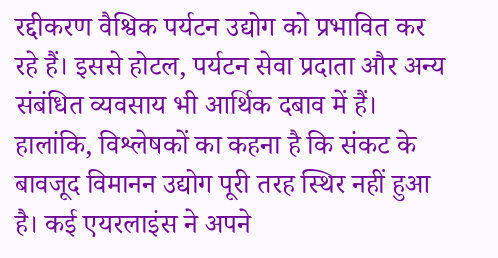रद्दीकरण वैश्विक पर्यटन उद्योग को प्रभावित कर रहे हैं। इससे होटल, पर्यटन सेवा प्रदाता और अन्य संबंधित व्यवसाय भी आर्थिक दबाव में हैं।
हालांकि, विश्लेषकों का कहना है कि संकट के बावजूद विमानन उद्योग पूरी तरह स्थिर नहीं हुआ है। कई एयरलाइंस ने अपने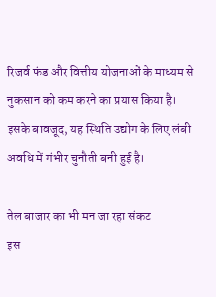रिजर्व फंड और वित्तीय योजनाओं के माध्यम से नुकसान को कम करने का प्रयास किया है। इसके बावजूद, यह स्थिति उद्योग के लिए लंबी अवधि में गंभीर चुनौती बनी हुई है।

तेल बाजार का भी मन जा रहा संकट
इस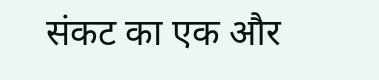संकट का एक और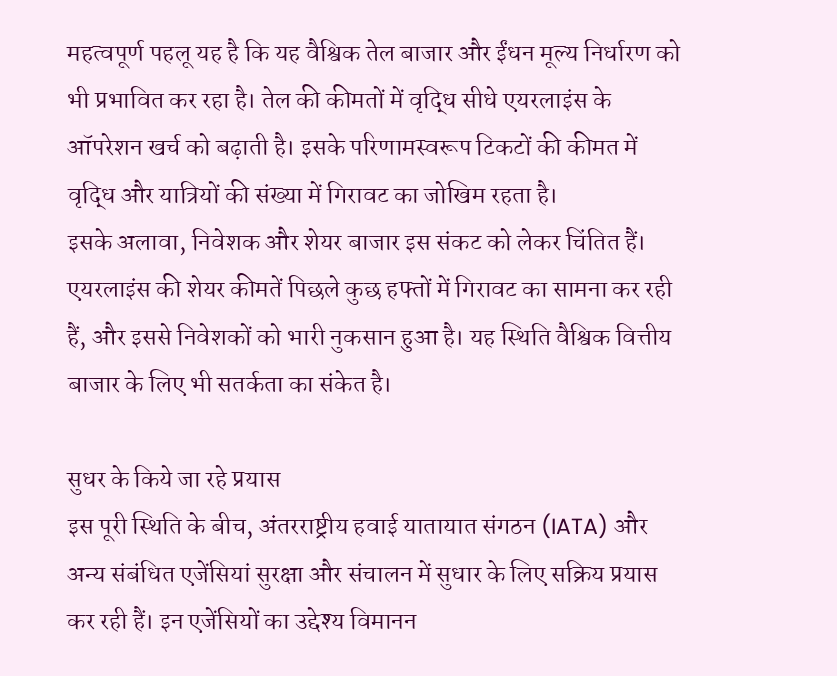महत्वपूर्ण पहलू यह है कि यह वैश्विक तेल बाजार और ईंधन मूल्य निर्धारण को भी प्रभावित कर रहा है। तेल की कीमतों में वृद्धि सीधे एयरलाइंस के ऑपरेशन खर्च को बढ़ाती है। इसके परिणामस्वरूप टिकटों की कीमत में वृद्धि और यात्रियों की संख्या में गिरावट का जोखिम रहता है।
इसके अलावा, निवेशक और शेयर बाजार इस संकट को लेकर चिंतित हैं। एयरलाइंस की शेयर कीमतें पिछले कुछ हफ्तों में गिरावट का सामना कर रही हैं, और इससे निवेशकों को भारी नुकसान हुआ है। यह स्थिति वैश्विक वित्तीय बाजार के लिए भी सतर्कता का संकेत है।

सुधर के किये जा रहे प्रयास
इस पूरी स्थिति के बीच, अंतरराष्ट्रीय हवाई यातायात संगठन (IATA) और अन्य संबंधित एजेंसियां सुरक्षा और संचालन में सुधार के लिए सक्रिय प्रयास कर रही हैं। इन एजेंसियों का उद्देश्य विमानन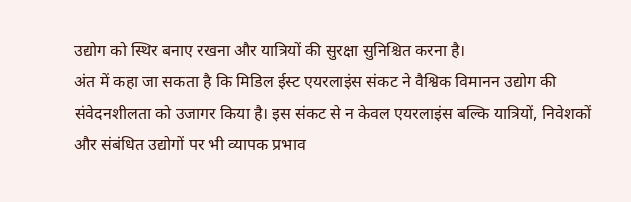उद्योग को स्थिर बनाए रखना और यात्रियों की सुरक्षा सुनिश्चित करना है।
अंत में कहा जा सकता है कि मिडिल ईस्ट एयरलाइंस संकट ने वैश्विक विमानन उद्योग की संवेदनशीलता को उजागर किया है। इस संकट से न केवल एयरलाइंस बल्कि यात्रियों, निवेशकों और संबंधित उद्योगों पर भी व्यापक प्रभाव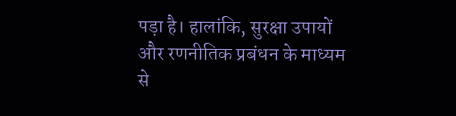पड़ा है। हालांकि, सुरक्षा उपायों और रणनीतिक प्रबंधन के माध्यम से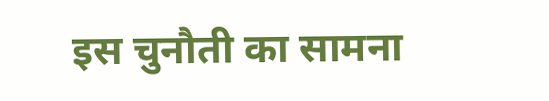इस चुनौती का सामना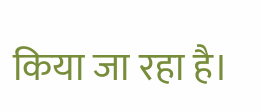किया जा रहा है।